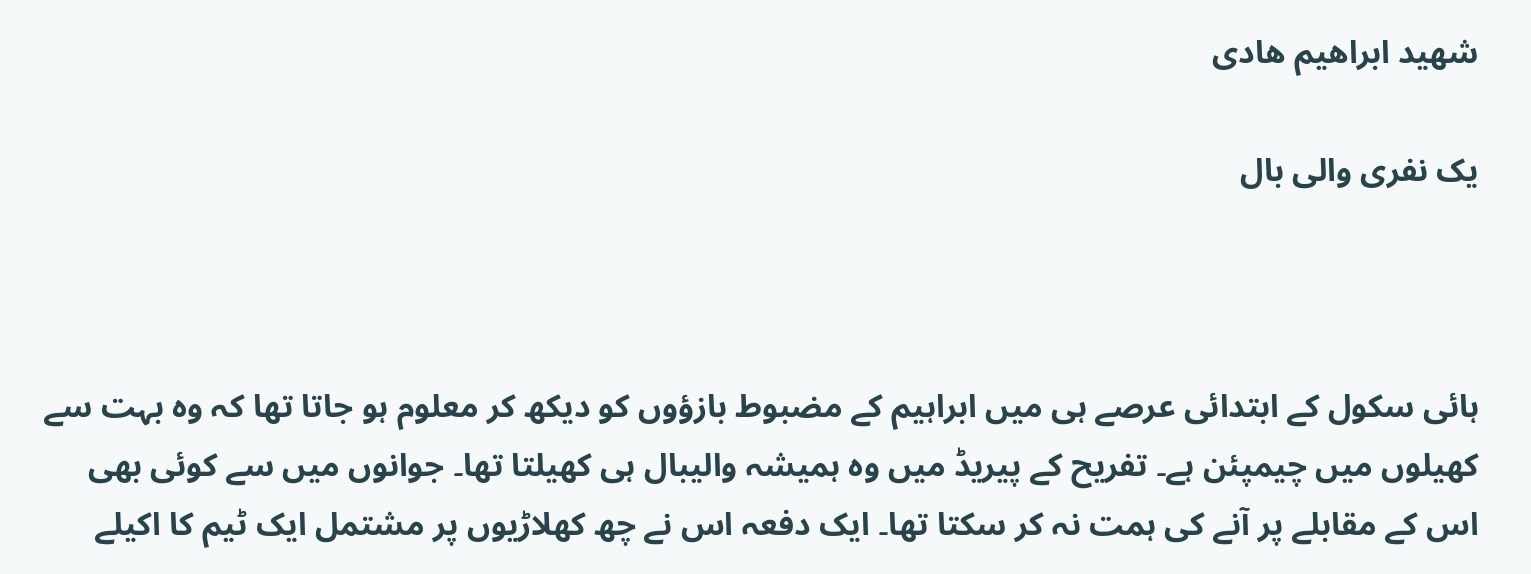شهید ابراهیم هادی

یک نفری والی بال



ہائی سکول کے ابتدائی عرصے ہی میں ابراہیم کے مضبوط بازؤوں کو دیکھ کر معلوم ہو جاتا تھا کہ وہ بہت سے کھیلوں میں چیمپئن ہے۔ تفریح کے پیریڈ میں وہ ہمیشہ والیبال ہی کھیلتا تھا۔ جوانوں میں سے کوئی بھی اس کے مقابلے پر آنے کی ہمت نہ کر سکتا تھا۔ ایک دفعہ اس نے چھ کھلاڑیوں پر مشتمل ایک ٹیم کا اکیلے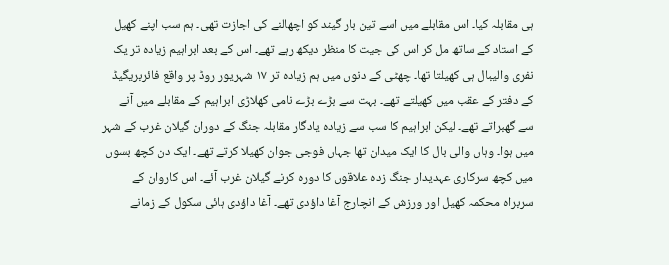ہی مقابلہ کیا۔ اس مقابلے میں اسے تین بار گیند کو اچھالنے کی اجازت تھی۔ ہم سب اپنے کھیل کے استاد کے ساتھ مل کر اس کی جیت کا منظر دیکھ رہے تھے۔ اس کے بعد ابراہیم زیادہ تر یک نفری والیبال ہی کھیلتا تھا۔ چھٹی کے دنوں میں ہم زیادہ تر ۱۷ شہریور روڈ پر واقع فائربریگیڈ کے دفتر کے عقب میں کھیلتے تھے۔ بہت سے بڑے بڑے نامی کھلاڑی ابراہیم کے مقابلے میں آنے سے گھبراتے تھے۔ لیکن ابراہیم کا سب سے زیادہ یادگار مقابلہ جنگ کے دوران گیلان غرب کے شہر میں ہوا۔ وہاں والی بال کا ایک میدان تھا جہاں فوجی جوان کھیلا کرتے تھے۔ ایک دن کچھ بسوں میں کچھ سرکاری عہدیدار جنگ زدہ علاقوں کا دورہ کرنے گیلان غرب آئے۔ اس کاروان کے سربراہ محکمہ کھیل اور ورزش کے انچارج آغا داؤدی تھے۔ آغا داؤدی ہائی سکول کے زمانے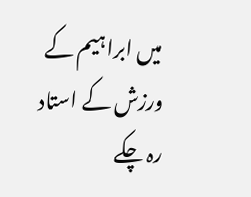میں ابراہیم کے ورزش کے استاد رہ چکے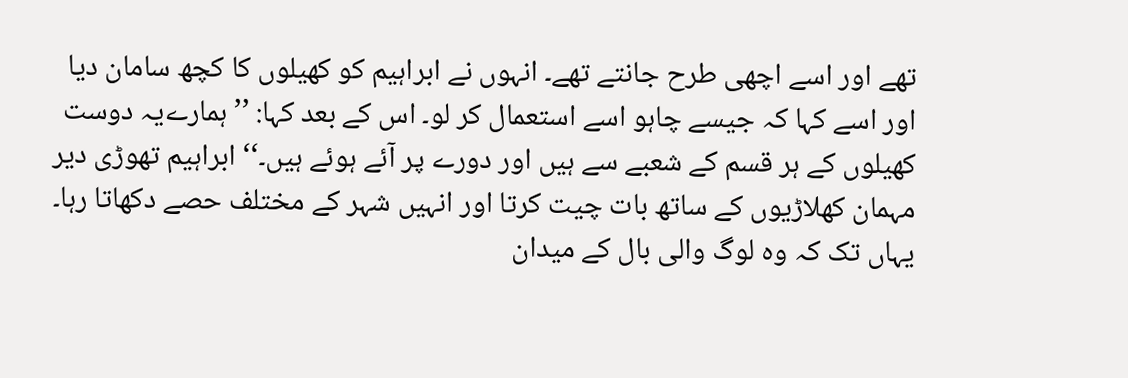تھے اور اسے اچھی طرح جانتے تھے۔ انہوں نے ابراہیم کو کھیلوں کا کچھ سامان دیا اور اسے کہا کہ جیسے چاہو اسے استعمال کر لو۔ اس کے بعد کہا: ’’ہمارےیہ دوست کھیلوں کے ہر قسم کے شعبے سے ہیں اور دورے پر آئے ہوئے ہیں۔‘‘ ابراہیم تھوڑی دیر مہمان کھلاڑیوں کے ساتھ بات چیت کرتا اور انہیں شہر کے مختلف حصے دکھاتا رہا۔ یہاں تک کہ وہ لوگ والی بال کے میدان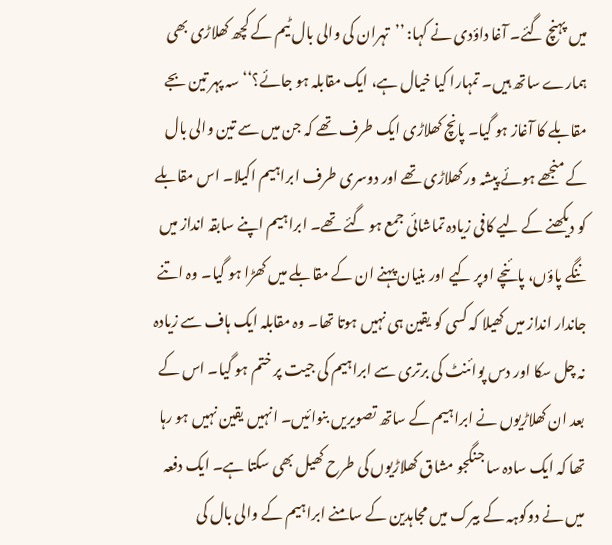میں پہنچ گئے۔ آغا داؤدی نے کہا: ’’تہران کی والی بال ٹیم کے کچھ کھلاڑی بھی ہمارے ساتھ ہیں۔ تمہارا کیا خیال ہے، ایک مقابلہ ہو جائے؟‘‘ سہ پہر تین بجے مقابلے کا آغاز ہو گیا۔ پانچ کھلاڑی ایک طرف تھے کہ جن میں سے تین والی بال کے منجھے ہوئے پیشہ ور کھلاڑی تھے اور دوسری طرف ابراہیم اکیلا۔ اس مقابلے کو دیکھنے کے لیے کافی زیادہ تماشائی جمع ہو گئے تھے۔ ابراہیم اپنے سابقہ انداز میں ننگے پاؤں، پائنچے اوپر کیے اور بنیان پہنے ان کے مقابلے میں کھڑا ہو گیا۔ وہ اتنے جاندار انداز میں کھیلا کہ کسی کو یقین ہی نہیں ہوتا تھا۔ وہ مقابلہ ایک ہاف سے زیادہ نہ چل سکا اور دس پوائنٹ کی برتری سے ابراہیم کی جیت پر ختم ہو گیا۔ اس کے بعد ان کھلاڑیوں نے ابراہیم کے ساتھ تصویریں بنوائیں۔ انہیں یقین نہیں ہو رہا تھا کہ ایک سادہ سا جنگجو مشاق کھلاڑیوں کی طرح کھیل بھی سکتا ہے۔ ایک دفعہ میں نے دوکوہہ کے بیرک میں مجاہدین کے سامنے ابراہیم کے والی بال کی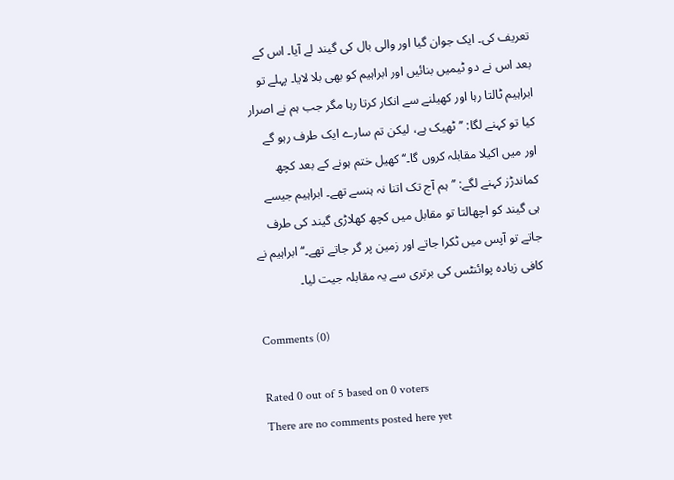تعریف کی۔ ایک جوان گیا اور والی بال کی گیند لے آیا۔ اس کے بعد اس نے دو ٹیمیں بنائیں اور ابراہیم کو بھی بلا لایا۔ پہلے تو ابراہیم ٹالتا رہا اور کھیلنے سے انکار کرتا رہا مگر جب ہم نے اصرار کیا تو کہنے لگا: ’’ٹھیک ہے، لیکن تم سارے ایک طرف رہو گے اور میں اکیلا مقابلہ کروں گا۔‘‘ کھیل ختم ہونے کے بعد کچھ کماندڑز کہنے لگے: ’’ہم آج تک اتنا نہ ہنسے تھے۔ ابراہیم جیسے ہی گیند کو اچھالتا تو مقابل میں کچھ کھلاڑی گیند کی طرف جاتے تو آپس میں ٹکرا جاتے اور زمین پر گر جاتے تھے۔‘‘ ابراہیم نے کافی زیادہ پوائنٹس کی برتری سے یہ مقابلہ جیت لیا۔

Comments (0)

Rated 0 out of 5 based on 0 voters
There are no comments posted here yet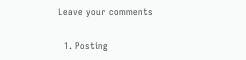Leave your comments

  1. Posting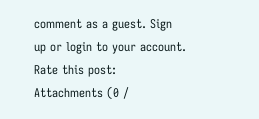comment as a guest. Sign up or login to your account.
Rate this post:
Attachments (0 /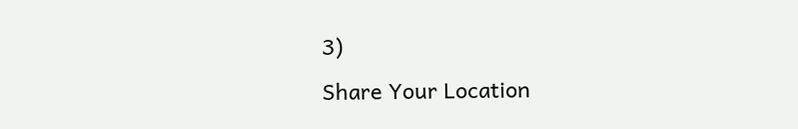3)
Share Your Location